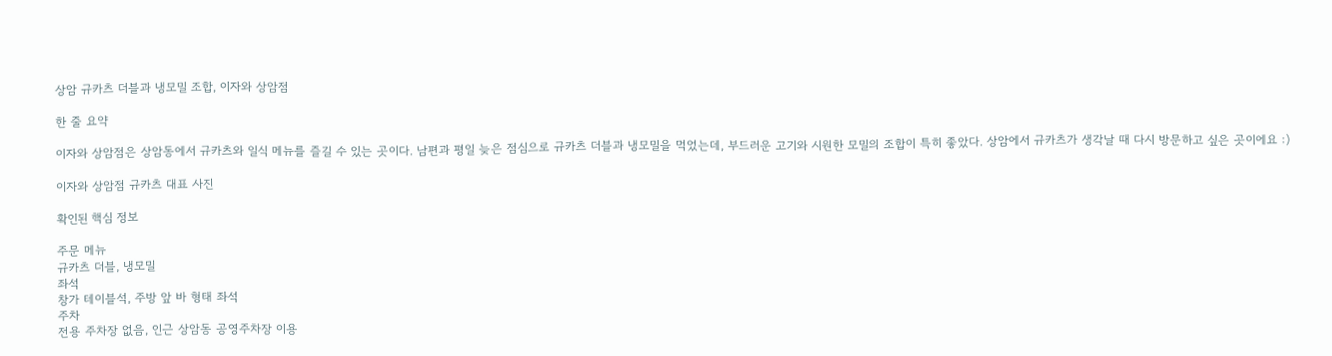상암 규카츠 더블과 냉모밀 조합, 이자와 상암점

한 줄 요약

이자와 상암점은 상암동에서 규카츠와 일식 메뉴를 즐길 수 있는 곳이다. 남편과 평일 늦은 점심으로 규카츠 더블과 냉모밀을 먹었는데, 부드러운 고기와 시원한 모밀의 조합이 특히 좋았다. 상암에서 규카츠가 생각날 때 다시 방문하고 싶은 곳이에요 :)

이자와 상암점 규카츠 대표 사진

확인된 핵심 정보

주문 메뉴
규카츠 더블, 냉모밀
좌석
창가 테이블석, 주방 앞 바 형태 좌석
주차
전용 주차장 없음, 인근 상암동 공영주차장 이용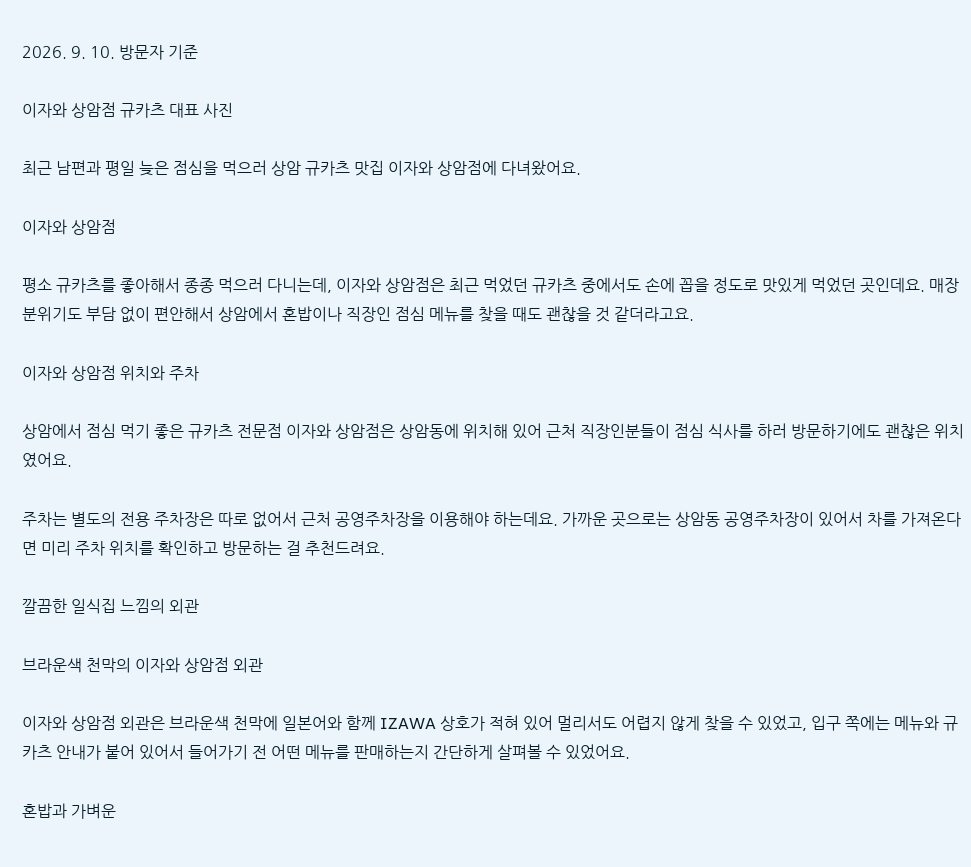2026. 9. 10. 방문자 기준

이자와 상암점 규카츠 대표 사진

최근 남편과 평일 늦은 점심을 먹으러 상암 규카츠 맛집 이자와 상암점에 다녀왔어요.

이자와 상암점

평소 규카츠를 좋아해서 종종 먹으러 다니는데, 이자와 상암점은 최근 먹었던 규카츠 중에서도 손에 꼽을 정도로 맛있게 먹었던 곳인데요. 매장 분위기도 부담 없이 편안해서 상암에서 혼밥이나 직장인 점심 메뉴를 찾을 때도 괜찮을 것 같더라고요.

이자와 상암점 위치와 주차

상암에서 점심 먹기 좋은 규카츠 전문점 이자와 상암점은 상암동에 위치해 있어 근처 직장인분들이 점심 식사를 하러 방문하기에도 괜찮은 위치였어요.

주차는 별도의 전용 주차장은 따로 없어서 근처 공영주차장을 이용해야 하는데요. 가까운 곳으로는 상암동 공영주차장이 있어서 차를 가져온다면 미리 주차 위치를 확인하고 방문하는 걸 추천드려요.

깔끔한 일식집 느낌의 외관

브라운색 천막의 이자와 상암점 외관

이자와 상암점 외관은 브라운색 천막에 일본어와 함께 IZAWA 상호가 적혀 있어 멀리서도 어렵지 않게 찾을 수 있었고, 입구 쪽에는 메뉴와 규카츠 안내가 붙어 있어서 들어가기 전 어떤 메뉴를 판매하는지 간단하게 살펴볼 수 있었어요.

혼밥과 가벼운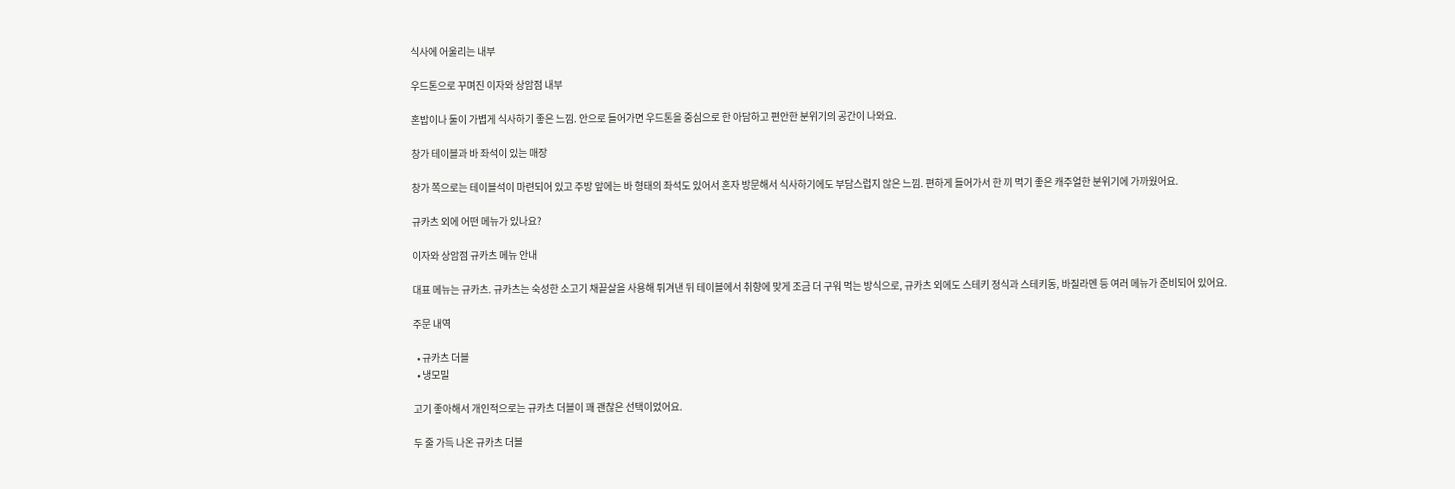식사에 어울리는 내부

우드톤으로 꾸며진 이자와 상암점 내부

혼밥이나 둘이 가볍게 식사하기 좋은 느낌. 안으로 들어가면 우드톤을 중심으로 한 아담하고 편안한 분위기의 공간이 나와요.

창가 테이블과 바 좌석이 있는 매장

창가 쪽으로는 테이블석이 마련되어 있고 주방 앞에는 바 형태의 좌석도 있어서 혼자 방문해서 식사하기에도 부담스럽지 않은 느낌. 편하게 들어가서 한 끼 먹기 좋은 캐주얼한 분위기에 가까웠어요.

규카츠 외에 어떤 메뉴가 있나요?

이자와 상암점 규카츠 메뉴 안내

대표 메뉴는 규카츠. 규카츠는 숙성한 소고기 채끝살을 사용해 튀겨낸 뒤 테이블에서 취향에 맞게 조금 더 구워 먹는 방식으로, 규카츠 외에도 스테키 정식과 스테키동, 바질라멘 등 여러 메뉴가 준비되어 있어요.

주문 내역

  • 규카츠 더블
  • 냉모밀

고기 좋아해서 개인적으로는 규카츠 더블이 꽤 괜찮은 선택이었어요.

두 줄 가득 나온 규카츠 더블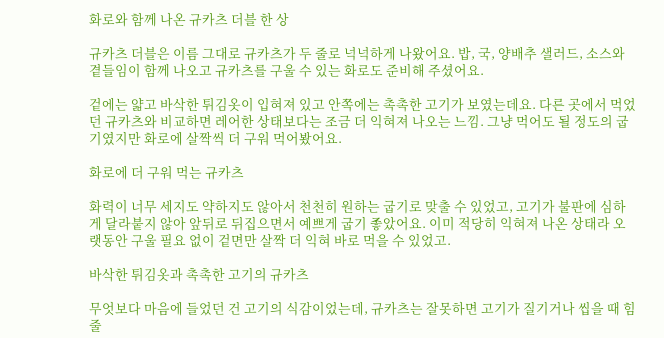화로와 함께 나온 규카츠 더블 한 상

규카츠 더블은 이름 그대로 규카츠가 두 줄로 넉넉하게 나왔어요. 밥, 국, 양배추 샐러드, 소스와 곁들임이 함께 나오고 규카츠를 구울 수 있는 화로도 준비해 주셨어요.

겉에는 얇고 바삭한 튀김옷이 입혀져 있고 안쪽에는 촉촉한 고기가 보였는데요. 다른 곳에서 먹었던 규카츠와 비교하면 레어한 상태보다는 조금 더 익혀져 나오는 느낌. 그냥 먹어도 될 정도의 굽기였지만 화로에 살짝씩 더 구워 먹어봤어요.

화로에 더 구워 먹는 규카츠

화력이 너무 세지도 약하지도 않아서 천천히 원하는 굽기로 맞출 수 있었고, 고기가 불판에 심하게 달라붙지 않아 앞뒤로 뒤집으면서 예쁘게 굽기 좋았어요. 이미 적당히 익혀져 나온 상태라 오랫동안 구울 필요 없이 겉면만 살짝 더 익혀 바로 먹을 수 있었고.

바삭한 튀김옷과 촉촉한 고기의 규카츠

무엇보다 마음에 들었던 건 고기의 식감이었는데, 규카츠는 잘못하면 고기가 질기거나 씹을 때 힘줄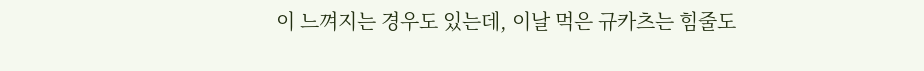이 느껴지는 경우도 있는데, 이날 먹은 규카츠는 힘줄도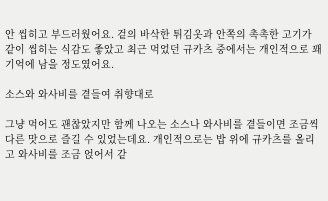안 씹히고 부드러웠어요. 겉의 바삭한 튀김옷과 안쪽의 촉촉한 고기가 같이 씹히는 식감도 좋았고 최근 먹었던 규카츠 중에서는 개인적으로 꽤 기억에 남을 정도였어요.

소스와 와사비를 곁들여 취향대로

그냥 먹어도 괜찮았지만 함께 나오는 소스나 와사비를 곁들이면 조금씩 다른 맛으로 즐길 수 있었는데요. 개인적으로는 밥 위에 규카츠를 올리고 와사비를 조금 얹어서 같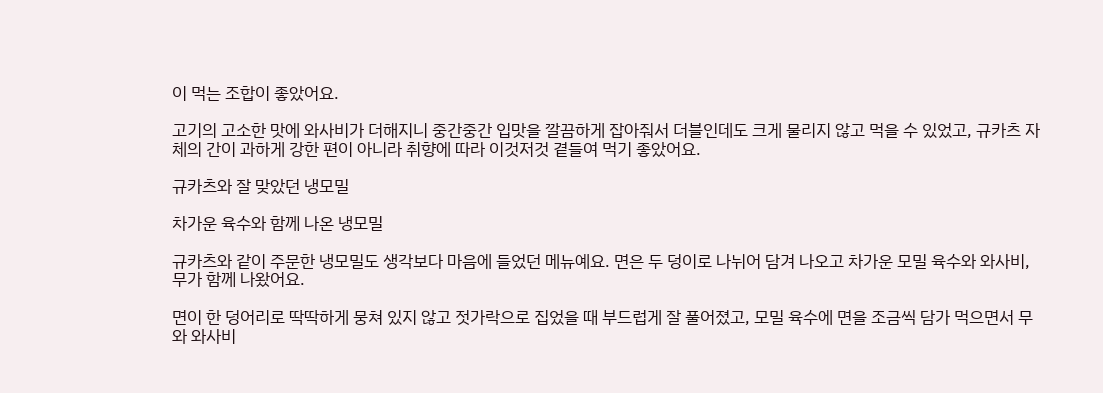이 먹는 조합이 좋았어요.

고기의 고소한 맛에 와사비가 더해지니 중간중간 입맛을 깔끔하게 잡아줘서 더블인데도 크게 물리지 않고 먹을 수 있었고, 규카츠 자체의 간이 과하게 강한 편이 아니라 취향에 따라 이것저것 곁들여 먹기 좋았어요.

규카츠와 잘 맞았던 냉모밀

차가운 육수와 함께 나온 냉모밀

규카츠와 같이 주문한 냉모밀도 생각보다 마음에 들었던 메뉴예요. 면은 두 덩이로 나뉘어 담겨 나오고 차가운 모밀 육수와 와사비, 무가 함께 나왔어요.

면이 한 덩어리로 딱딱하게 뭉쳐 있지 않고 젓가락으로 집었을 때 부드럽게 잘 풀어졌고, 모밀 육수에 면을 조금씩 담가 먹으면서 무와 와사비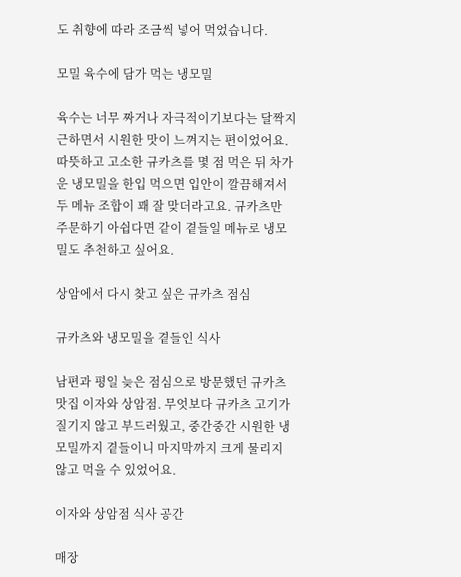도 취향에 따라 조금씩 넣어 먹었습니다.

모밀 육수에 담가 먹는 냉모밀

육수는 너무 짜거나 자극적이기보다는 달짝지근하면서 시원한 맛이 느껴지는 편이었어요. 따뜻하고 고소한 규카츠를 몇 점 먹은 뒤 차가운 냉모밀을 한입 먹으면 입안이 깔끔해져서 두 메뉴 조합이 꽤 잘 맞더라고요. 규카츠만 주문하기 아쉽다면 같이 곁들일 메뉴로 냉모밀도 추천하고 싶어요.

상암에서 다시 찾고 싶은 규카츠 점심

규카츠와 냉모밀을 곁들인 식사

남편과 평일 늦은 점심으로 방문했던 규카츠 맛집 이자와 상암점. 무엇보다 규카츠 고기가 질기지 않고 부드러웠고, 중간중간 시원한 냉모밀까지 곁들이니 마지막까지 크게 물리지 않고 먹을 수 있었어요.

이자와 상암점 식사 공간

매장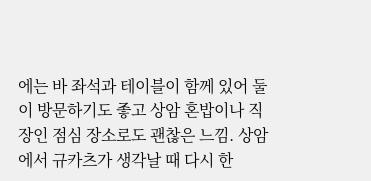에는 바 좌석과 테이블이 함께 있어 둘이 방문하기도 좋고 상암 혼밥이나 직장인 점심 장소로도 괜찮은 느낌. 상암에서 규카츠가 생각날 때 다시 한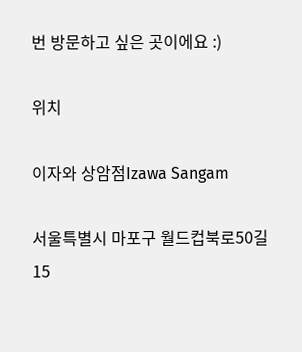번 방문하고 싶은 곳이에요 :)

위치

이자와 상암점Izawa Sangam

서울특별시 마포구 월드컵북로50길 15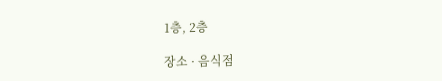1층, 2층

장소 · 음식점